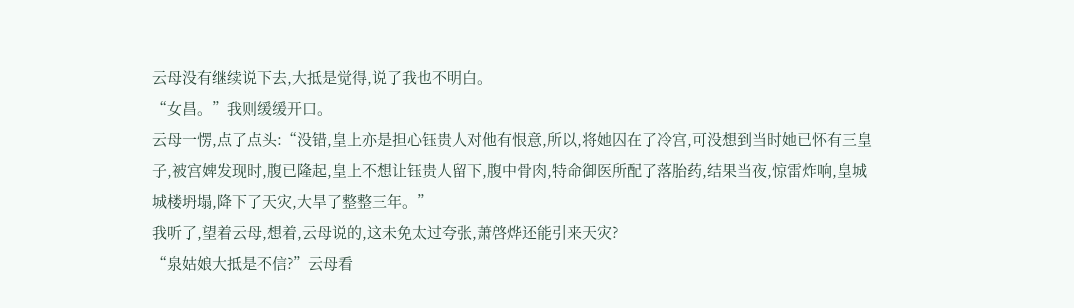云母没有继续说下去,大抵是觉得,说了我也不明白。
“女昌。”我则缓缓开口。
云母一愣,点了点头:“没错,皇上亦是担心钰贵人对他有恨意,所以,将她囚在了冷宫,可没想到当时她已怀有三皇子,被宫婢发现时,腹已隆起,皇上不想让钰贵人留下,腹中骨肉,特命御医所配了落胎药,结果当夜,惊雷炸响,皇城城楼坍塌,降下了天灾,大旱了整整三年。”
我听了,望着云母,想着,云母说的,这未免太过夸张,萧啓烨还能引来天灾?
“泉姑娘大抵是不信?”云母看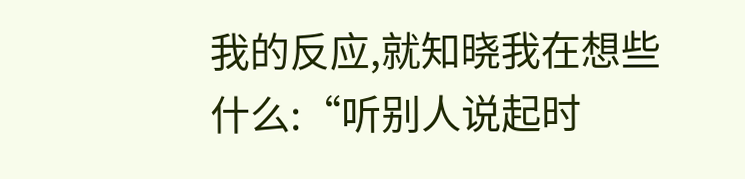我的反应,就知晓我在想些什么:“听别人说起时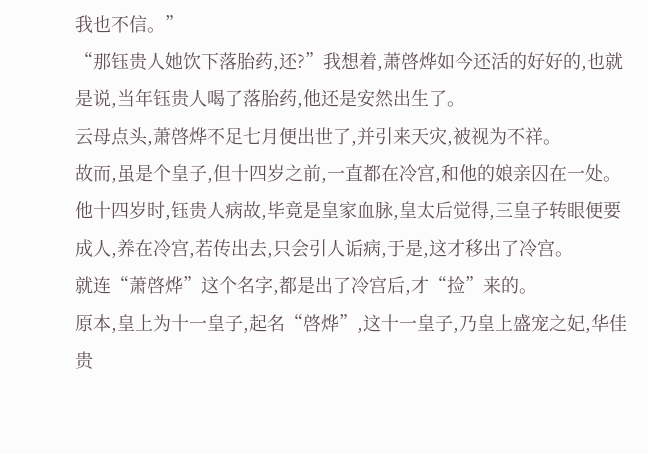我也不信。”
“那钰贵人她饮下落胎药,还?”我想着,萧啓烨如今还活的好好的,也就是说,当年钰贵人喝了落胎药,他还是安然出生了。
云母点头,萧啓烨不足七月便出世了,并引来天灾,被视为不祥。
故而,虽是个皇子,但十四岁之前,一直都在冷宫,和他的娘亲囚在一处。
他十四岁时,钰贵人病故,毕竟是皇家血脉,皇太后觉得,三皇子转眼便要成人,养在冷宫,若传出去,只会引人诟病,于是,这才移出了冷宫。
就连“萧啓烨”这个名字,都是出了冷宫后,才“捡”来的。
原本,皇上为十一皇子,起名“啓烨”,这十一皇子,乃皇上盛宠之妃,华佳贵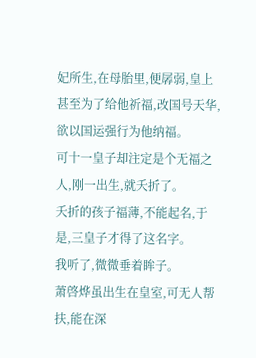妃所生,在母胎里,便孱弱,皇上甚至为了给他祈福,改国号天华,欲以国运强行为他纳福。
可十一皇子却注定是个无福之人,刚一出生,就夭折了。
夭折的孩子福薄,不能起名,于是,三皇子才得了这名字。
我听了,微微垂着眸子。
萧啓烨虽出生在皇室,可无人帮扶,能在深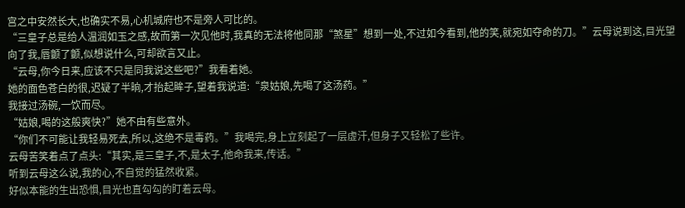宫之中安然长大,也确实不易,心机城府也不是旁人可比的。
“三皇子总是给人温润如玉之感,故而第一次见他时,我真的无法将他同那“煞星”想到一处,不过如今看到,他的笑,就宛如夺命的刀。”云母说到这,目光望向了我,唇颤了颤,似想说什么,可却欲言又止。
“云母,你今日来,应该不只是同我说这些吧?”我看着她。
她的面色苍白的很,迟疑了半晌,才抬起眸子,望着我说道:“泉姑娘,先喝了这汤药。”
我接过汤碗,一饮而尽。
“姑娘,喝的这般爽快?”她不由有些意外。
“你们不可能让我轻易死去,所以,这绝不是毒药。”我喝完,身上立刻起了一层虚汗,但身子又轻松了些许。
云母苦笑着点了点头:“其实,是三皇子,不,是太子,他命我来,传话。”
听到云母这么说,我的心,不自觉的猛然收紧。
好似本能的生出恐惧,目光也直勾勾的盯着云母。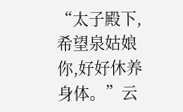“太子殿下,希望泉姑娘你,好好休养身体。”云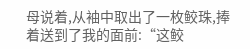母说着,从袖中取出了一枚鲛珠,捧着送到了我的面前:“这鲛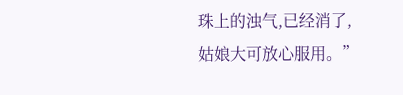珠上的浊气,已经消了,姑娘大可放心服用。”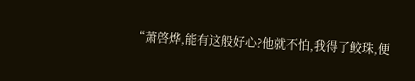“萧啓烨,能有这般好心?他就不怕,我得了鲛珠,便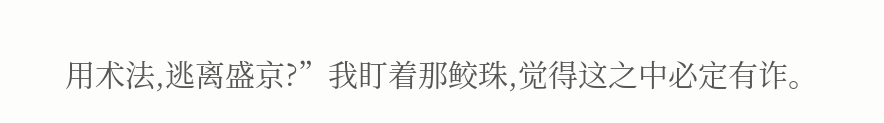用术法,逃离盛京?”我盯着那鲛珠,觉得这之中必定有诈。